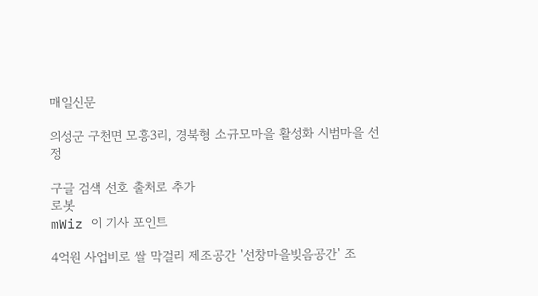매일신문

의성군 구천면 모흥3리, 경북형 소규모마을 활성화 시범마을 선정

구글 검색 선호 출처로 추가
로봇
mWiz 이 기사 포인트

4억원 사업비로 쌀 막걸리 제조공간 '선창마을빚음공간' 조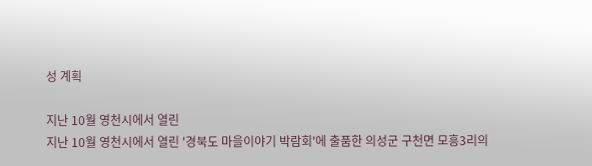성 계획

지난 10월 영천시에서 열린
지난 10월 영천시에서 열린 '경북도 마을이야기 박람회'에 출품한 의성군 구천면 모흥3리의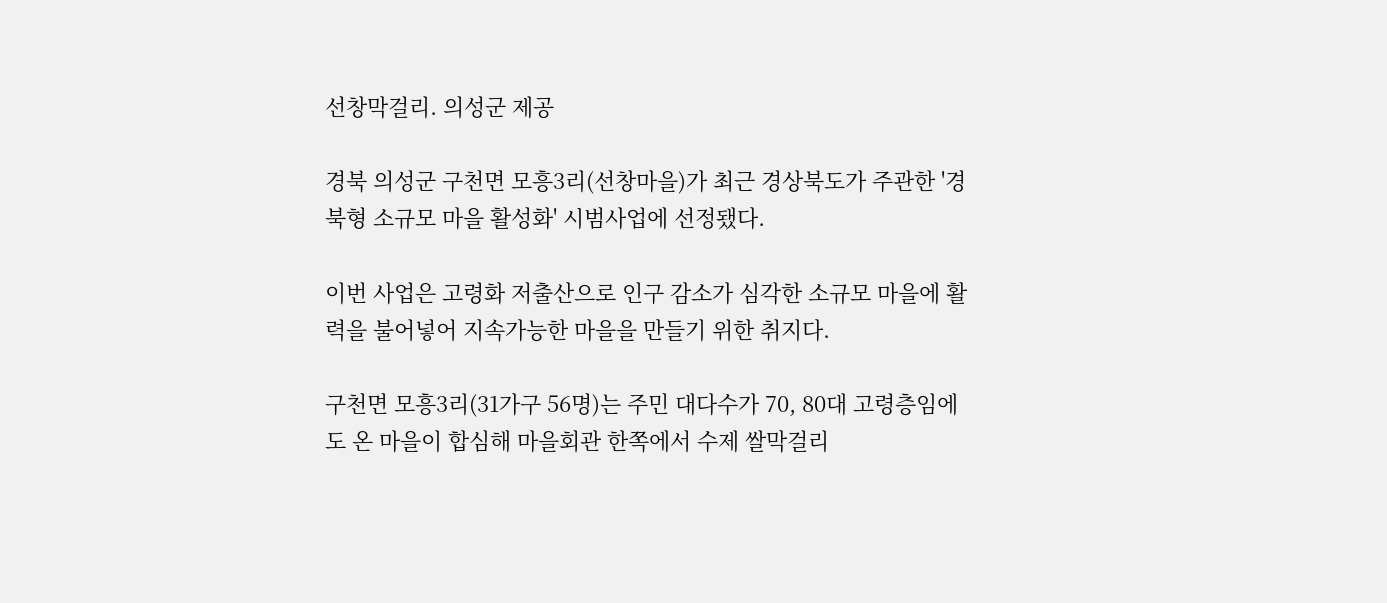선창막걸리. 의성군 제공

경북 의성군 구천면 모흥3리(선창마을)가 최근 경상북도가 주관한 '경북형 소규모 마을 활성화' 시범사업에 선정됐다.

이번 사업은 고령화 저출산으로 인구 감소가 심각한 소규모 마을에 활력을 불어넣어 지속가능한 마을을 만들기 위한 취지다.

구천면 모흥3리(31가구 56명)는 주민 대다수가 70, 80대 고령층임에도 온 마을이 합심해 마을회관 한쪽에서 수제 쌀막걸리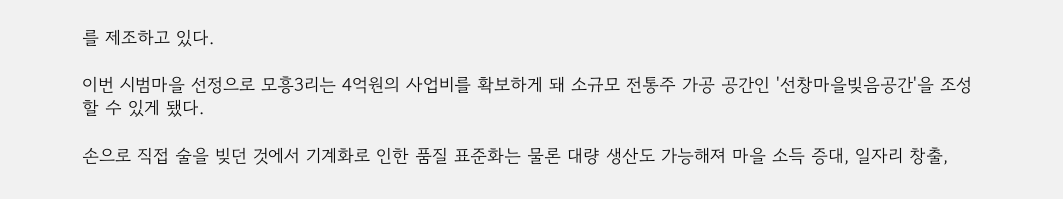를 제조하고 있다.

이번 시범마을 선정으로 모흥3리는 4억원의 사업비를 확보하게 돼 소규모 전통주 가공 공간인 '선창마을빚음공간'을 조성할 수 있게 됐다.

손으로 직접 술을 빚던 것에서 기계화로 인한 품질 표준화는 물론 대량 생산도 가능해져 마을 소득 증대, 일자리 창출,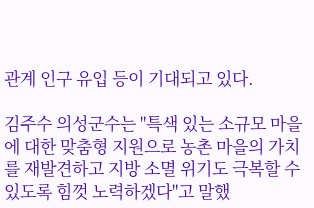관계 인구 유입 등이 기대되고 있다.

김주수 의성군수는 "특색 있는 소규모 마을에 대한 맞춤형 지원으로 농촌 마을의 가치를 재발견하고 지방 소멸 위기도 극복할 수 있도록 힘껏 노력하겠다"고 말했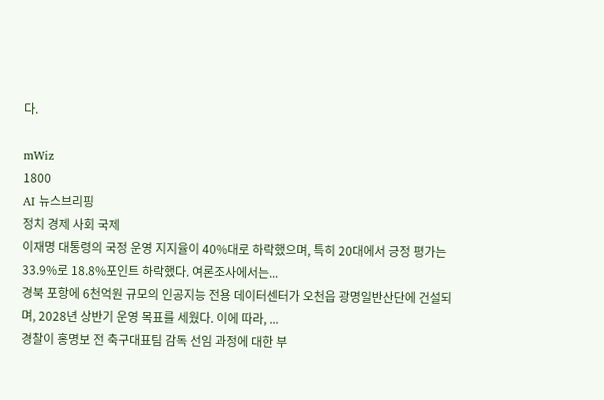다.

mWiz
1800
AI 뉴스브리핑
정치 경제 사회 국제
이재명 대통령의 국정 운영 지지율이 40%대로 하락했으며, 특히 20대에서 긍정 평가는 33.9%로 18.8%포인트 하락했다. 여론조사에서는...
경북 포항에 6천억원 규모의 인공지능 전용 데이터센터가 오천읍 광명일반산단에 건설되며, 2028년 상반기 운영 목표를 세웠다. 이에 따라, ...
경찰이 홍명보 전 축구대표팀 감독 선임 과정에 대한 부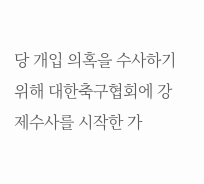당 개입 의혹을 수사하기 위해 대한축구협회에 강제수사를 시작한 가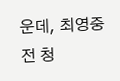운데, 최영중 전 청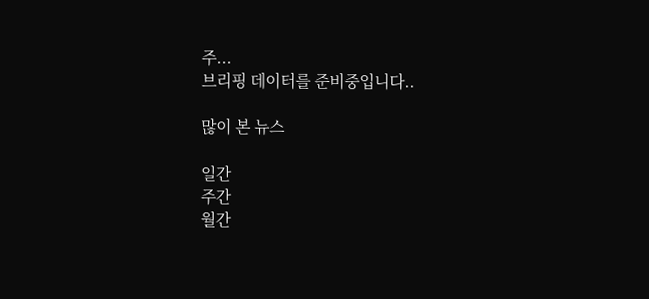주...
브리핑 데이터를 준비중입니다..

많이 본 뉴스

일간
주간
월간